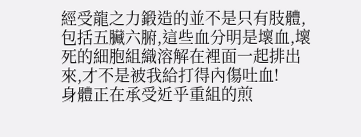經受龍之力鍛造的並不是只有肢體,包括五臟六腑,這些血分明是壞血,壞死的細胞組織溶解在裡面一起排出來,才不是被我給打得內傷吐血!
身體正在承受近乎重組的煎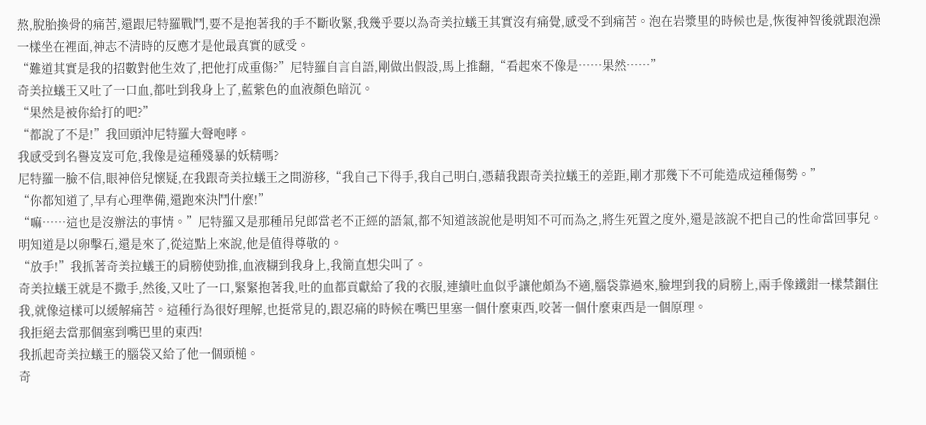熬,脫胎換骨的痛苦,還跟尼特羅戰鬥,要不是抱著我的手不斷收緊,我幾乎要以為奇美拉蟻王其實沒有痛覺,感受不到痛苦。泡在岩漿里的時候也是,恢復神智後就跟泡澡一樣坐在裡面,神志不清時的反應才是他最真實的感受。
“難道其實是我的招數對他生效了,把他打成重傷?”尼特羅自言自語,剛做出假設,馬上推翻,“看起來不像是……果然……”
奇美拉蟻王又吐了一口血,都吐到我身上了,藍紫色的血液顏色暗沉。
“果然是被你給打的吧?”
“都說了不是!”我回頭沖尼特羅大聲咆哮。
我感受到名譽岌岌可危,我像是這種殘暴的妖精嗎?
尼特羅一臉不信,眼神倍兒懷疑,在我跟奇美拉蟻王之間游移,“我自己下得手,我自己明白,憑藉我跟奇美拉蟻王的差距,剛才那幾下不可能造成這種傷勢。”
“你都知道了,早有心理準備,還跑來決鬥什麼!”
“嘛……這也是沒辦法的事情。”尼特羅又是那種吊兒郎當老不正經的語氣,都不知道該說他是明知不可而為之,將生死置之度外,還是該說不把自己的性命當回事兒。明知道是以卵擊石,還是來了,從這點上來說,他是值得尊敬的。
“放手!”我抓著奇美拉蟻王的肩膀使勁推,血液糊到我身上,我簡直想尖叫了。
奇美拉蟻王就是不撒手,然後,又吐了一口,緊緊抱著我,吐的血都貢獻給了我的衣服,連續吐血似乎讓他頗為不適,腦袋靠過來,臉埋到我的肩膀上,兩手像鐵鉗一樣禁錮住我,就像這樣可以緩解痛苦。這種行為很好理解,也挺常見的,跟忍痛的時候在嘴巴里塞一個什麼東西,咬著一個什麼東西是一個原理。
我拒絕去當那個塞到嘴巴里的東西!
我抓起奇美拉蟻王的腦袋又給了他一個頭槌。
奇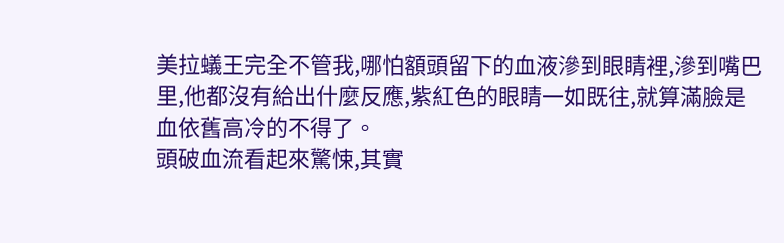美拉蟻王完全不管我,哪怕額頭留下的血液滲到眼睛裡,滲到嘴巴里,他都沒有給出什麼反應,紫紅色的眼睛一如既往,就算滿臉是血依舊高冷的不得了。
頭破血流看起來驚悚,其實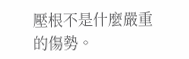壓根不是什麼嚴重的傷勢。